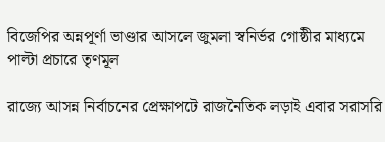বিজেপির অন্নপূর্ণা ভাণ্ডার আসলে জুমলা স্বনির্ভর গোষ্ঠীর মাধ্যমে পাল্টা প্রচারে তৃণমূল

রাজ্যে আসন্ন নির্বাচনের প্রেক্ষাপটে রাজনৈতিক লড়াই এবার সরাসরি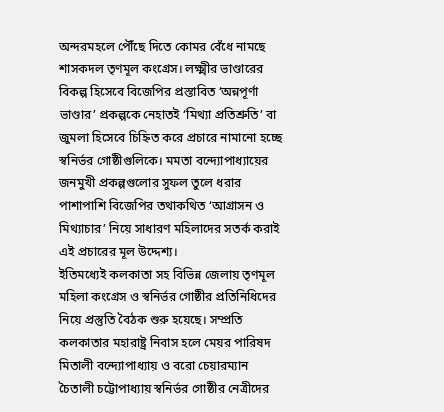অন্দরমহলে পৌঁছে দিতে কোমর বেঁধে নামছে শাসকদল তৃণমূল কংগ্রেস। লক্ষ্মীর ভাণ্ডারের বিকল্প হিসেবে বিজেপির প্রস্তাবিত ‘অন্নপূর্ণা ভাণ্ডার’ প্রকল্পকে নেহাতই ‘মিথ্যা প্রতিশ্রুতি’ বা জুমলা হিসেবে চিহ্নিত করে প্রচারে নামানো হচ্ছে স্বনির্ভর গোষ্ঠীগুলিকে। মমতা বন্দ্যোপাধ্যায়ের জনমুখী প্রকল্পগুলোর সুফল তুলে ধরার পাশাপাশি বিজেপির তথাকথিত ‘আগ্রাসন ও মিথ্যাচার’ নিয়ে সাধারণ মহিলাদের সতর্ক করাই এই প্রচারের মূল উদ্দেশ্য।
ইতিমধ্যেই কলকাতা সহ বিভিন্ন জেলায় তৃণমূল মহিলা কংগ্রেস ও স্বনির্ভর গোষ্ঠীর প্রতিনিধিদের নিয়ে প্রস্তুতি বৈঠক শুরু হয়েছে। সম্প্রতি কলকাতার মহারাষ্ট্র নিবাস হলে মেয়র পারিষদ মিতালী বন্দ্যোপাধ্যায় ও বরো চেয়ারম্যান চৈতালী চট্টোপাধ্যায় স্বনির্ভর গোষ্ঠীর নেত্রীদের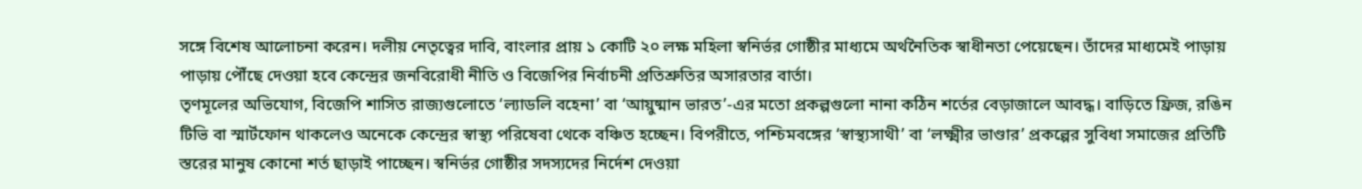সঙ্গে বিশেষ আলোচনা করেন। দলীয় নেতৃত্বের দাবি, বাংলার প্রায় ১ কোটি ২০ লক্ষ মহিলা স্বনির্ভর গোষ্ঠীর মাধ্যমে অর্থনৈতিক স্বাধীনতা পেয়েছেন। তাঁদের মাধ্যমেই পাড়ায় পাড়ায় পৌঁছে দেওয়া হবে কেন্দ্রের জনবিরোধী নীতি ও বিজেপির নির্বাচনী প্রতিশ্রুতির অসারতার বার্তা।
তৃণমূলের অভিযোগ, বিজেপি শাসিত রাজ্যগুলোতে ‘ল্যাডলি বহেনা’ বা ‘আয়ুষ্মান ভারত’-এর মতো প্রকল্পগুলো নানা কঠিন শর্তের বেড়াজালে আবদ্ধ। বাড়িতে ফ্রিজ, রঙিন টিভি বা স্মার্টফোন থাকলেও অনেকে কেন্দ্রের স্বাস্থ্য পরিষেবা থেকে বঞ্চিত হচ্ছেন। বিপরীতে, পশ্চিমবঙ্গের ‘স্বাস্থ্যসাথী’ বা ‘লক্ষ্মীর ভাণ্ডার’ প্রকল্পের সুবিধা সমাজের প্রতিটি স্তরের মানুষ কোনো শর্ত ছাড়াই পাচ্ছেন। স্বনির্ভর গোষ্ঠীর সদস্যদের নির্দেশ দেওয়া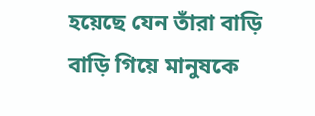হয়েছে যেন তাঁরা বাড়ি বাড়ি গিয়ে মানুষকে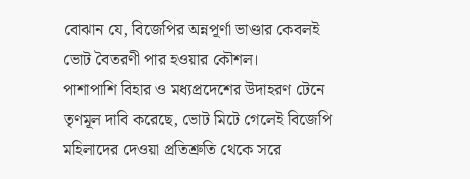বোঝান যে, বিজেপির অন্নপূর্ণা ভাণ্ডার কেবলই ভোট বৈতরণী পার হওয়ার কৌশল।
পাশাপাশি বিহার ও মধ্যপ্রদেশের উদাহরণ টেনে তৃণমূল দাবি করেছে, ভোট মিটে গেলেই বিজেপি মহিলাদের দেওয়া প্রতিশ্রুতি থেকে সরে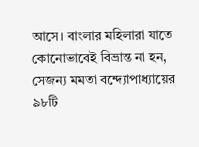আসে। বাংলার মহিলারা যাতে কোনোভাবেই বিভ্রান্ত না হন, সেজন্য মমতা বন্দ্যোপাধ্যায়ের ৯৮টি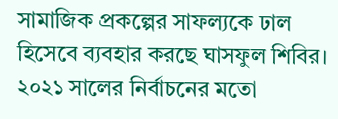সামাজিক প্রকল্পের সাফল্যকে ঢাল হিসেবে ব্যবহার করছে ঘাসফুল শিবির। ২০২১ সালের নির্বাচনের মতো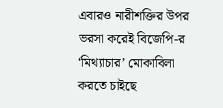এবারও নারীশক্তির উপর ভরসা করেই বিজেপি-র ‘মিথ্যাচার’ মোকাবিলা করতে চাইছে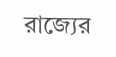রাজ্যের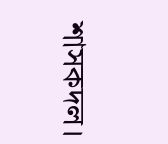শাসকদল।